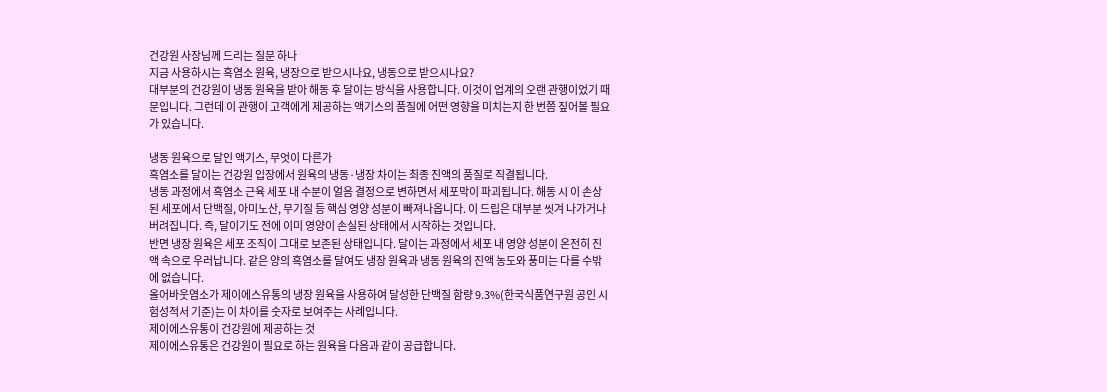건강원 사장님께 드리는 질문 하나
지금 사용하시는 흑염소 원육, 냉장으로 받으시나요, 냉동으로 받으시나요?
대부분의 건강원이 냉동 원육을 받아 해동 후 달이는 방식을 사용합니다. 이것이 업계의 오랜 관행이었기 때문입니다. 그런데 이 관행이 고객에게 제공하는 액기스의 품질에 어떤 영향을 미치는지 한 번쯤 짚어볼 필요가 있습니다.

냉동 원육으로 달인 액기스, 무엇이 다른가
흑염소를 달이는 건강원 입장에서 원육의 냉동·냉장 차이는 최종 진액의 품질로 직결됩니다.
냉동 과정에서 흑염소 근육 세포 내 수분이 얼음 결정으로 변하면서 세포막이 파괴됩니다. 해동 시 이 손상된 세포에서 단백질, 아미노산, 무기질 등 핵심 영양 성분이 빠져나옵니다. 이 드립은 대부분 씻겨 나가거나 버려집니다. 즉, 달이기도 전에 이미 영양이 손실된 상태에서 시작하는 것입니다.
반면 냉장 원육은 세포 조직이 그대로 보존된 상태입니다. 달이는 과정에서 세포 내 영양 성분이 온전히 진액 속으로 우러납니다. 같은 양의 흑염소를 달여도 냉장 원육과 냉동 원육의 진액 농도와 풍미는 다를 수밖에 없습니다.
올어바웃염소가 제이에스유통의 냉장 원육을 사용하여 달성한 단백질 함량 9.3%(한국식품연구원 공인 시험성적서 기준)는 이 차이를 숫자로 보여주는 사례입니다.
제이에스유통이 건강원에 제공하는 것
제이에스유통은 건강원이 필요로 하는 원육을 다음과 같이 공급합니다.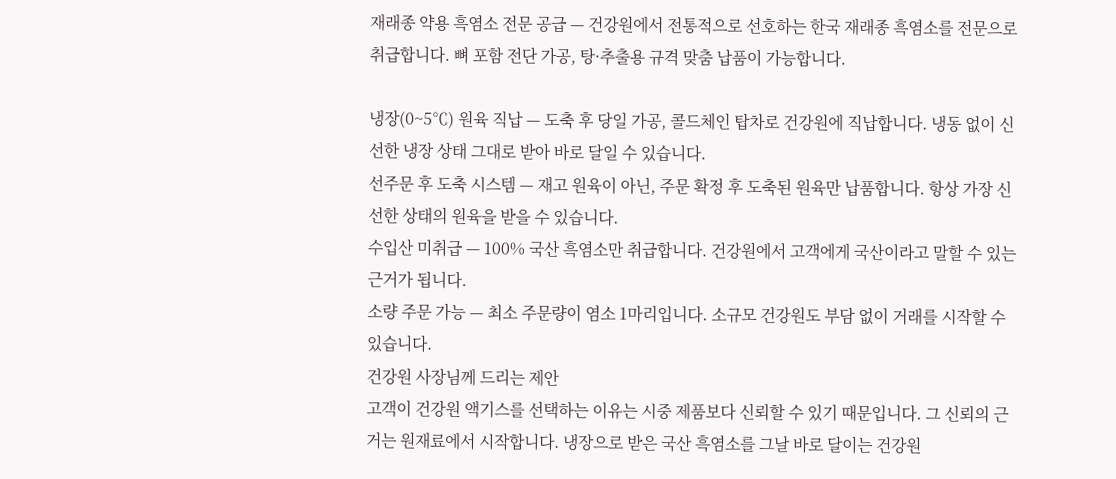재래종 약용 흑염소 전문 공급 — 건강원에서 전통적으로 선호하는 한국 재래종 흑염소를 전문으로 취급합니다. 뼈 포함 전단 가공, 탕·추출용 규격 맞춤 납품이 가능합니다.

냉장(0~5℃) 원육 직납 — 도축 후 당일 가공, 콜드체인 탑차로 건강원에 직납합니다. 냉동 없이 신선한 냉장 상태 그대로 받아 바로 달일 수 있습니다.
선주문 후 도축 시스템 — 재고 원육이 아닌, 주문 확정 후 도축된 원육만 납품합니다. 항상 가장 신선한 상태의 원육을 받을 수 있습니다.
수입산 미취급 — 100% 국산 흑염소만 취급합니다. 건강원에서 고객에게 국산이라고 말할 수 있는 근거가 됩니다.
소량 주문 가능 — 최소 주문량이 염소 1마리입니다. 소규모 건강원도 부담 없이 거래를 시작할 수 있습니다.
건강원 사장님께 드리는 제안
고객이 건강원 액기스를 선택하는 이유는 시중 제품보다 신뢰할 수 있기 때문입니다. 그 신뢰의 근거는 원재료에서 시작합니다. 냉장으로 받은 국산 흑염소를 그날 바로 달이는 건강원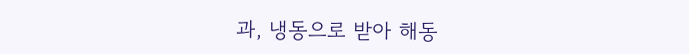과, 냉동으로 받아 해동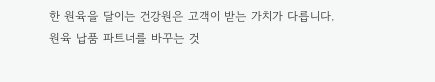한 원육을 달이는 건강원은 고객이 받는 가치가 다릅니다.
원육 납품 파트너를 바꾸는 것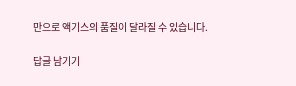만으로 액기스의 품질이 달라질 수 있습니다.

답글 남기기